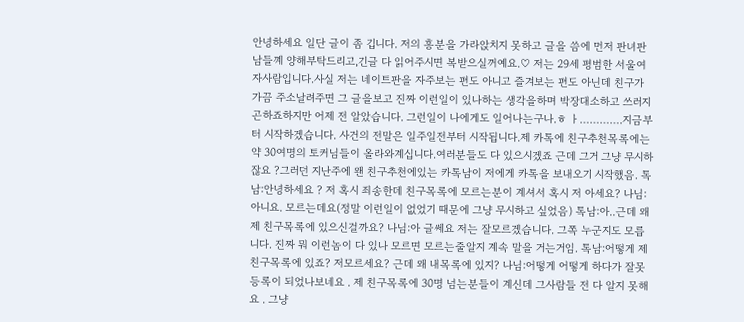안녕하세요 일단 글이 좀 깁니다. 저의 흥분을 가라앉치지 못하고 글을 씀에 먼저 판녀판남들꼐 양해부탁드리고,긴글 다 읽어주시면 복받으실꺼예요.♡ 저는 29세 평범한 서울여자사람입니다.사실 저는 네이트판을 자주보는 편도 아니고 즐겨보는 편도 아닌데 친구가 가끔 주소날려주면 그 글을보고 진짜 이런일이 있나하는 생각을하며 박장대소하고 쓰러지곤하죠하지만 어제 전 알았습니다. 그런일이 나에게도 일어나는구나.ㅎ ㅏ………….지금부터 시작하겠습니다. 사건의 전말은 일주일전부터 시작됩니다.제 카톡에 친구추천목록에는 약 30여명의 토커님들이 올라와계십니다.여러분들도 다 있으시겠죠 근데 그거 그냥 무시하잖요 ?그러던 지난주에 왠 친구추천에있는 카톡남이 저에게 카톡을 보내오기 시작했음. 톡남:안녕하세요 ? 저 혹시 죄송한데 친구목록에 모르는분이 계셔서 혹시 저 아세요? 나님:아니요. 모르는데요(정말 이런일이 없었기 때문에 그냥 무시하고 싶었음) 톡남:아..근데 왜 제 친구목록에 있으신걸까요? 나님:아 글쎄요 저는 잘모르겠습니다. 그쪽 누군지도 모릅니다. 진짜 뭐 이런놈이 다 있나 모르면 모르는줄알지 계속 말을 거는거임. 톡남:어떻게 제 친구목록에 있죠? 저모르세요? 근데 왜 내목록에 있지? 나님:어떻게 어떻게 하다가 잘못등록이 되었나보네요 . 제 친구목록에 30명 넘는분들이 계신데 그사람들 전 다 알지 못해요 . 그냥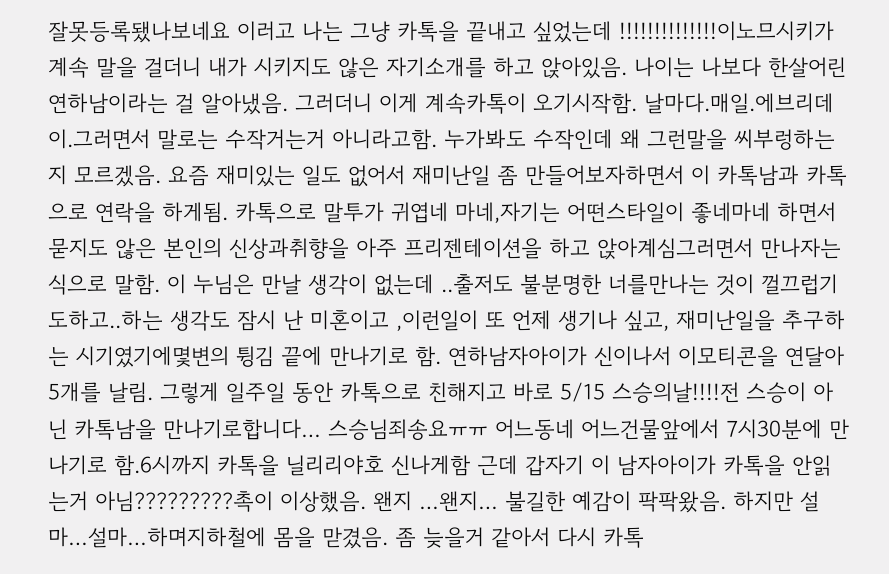잘못등록됐나보네요 이러고 나는 그냥 카톡을 끝내고 싶었는데 !!!!!!!!!!!!!!이노므시키가 계속 말을 걸더니 내가 시키지도 않은 자기소개를 하고 앉아있음. 나이는 나보다 한살어린 연하남이라는 걸 알아냈음. 그러더니 이게 계속카톡이 오기시작함. 날마다.매일.에브리데이.그러면서 말로는 수작거는거 아니라고함. 누가봐도 수작인데 왜 그런말을 씨부렁하는지 모르겠음. 요즘 재미있는 일도 없어서 재미난일 좀 만들어보자하면서 이 카톡남과 카톡으로 연락을 하게됨. 카톡으로 말투가 귀엽네 마네,자기는 어떤스타일이 좋네마네 하면서 묻지도 않은 본인의 신상과취향을 아주 프리젠테이션을 하고 앉아계심그러면서 만나자는 식으로 말함. 이 누님은 만날 생각이 없는데 ..출저도 불분명한 너를만나는 것이 껄끄럽기도하고..하는 생각도 잠시 난 미혼이고 ,이런일이 또 언제 생기나 싶고, 재미난일을 추구하는 시기였기에몇변의 튕김 끝에 만나기로 함. 연하남자아이가 신이나서 이모티콘을 연달아 5개를 날림. 그렇게 일주일 동안 카톡으로 친해지고 바로 5/15 스승의날!!!!전 스승이 아닌 카톡남을 만나기로합니다… 스승님죄송요ㅠㅠ 어느동네 어느건물앞에서 7시30분에 만나기로 함.6시까지 카톡을 닐리리야호 신나게함 근데 갑자기 이 남자아이가 카톡을 안읽는거 아님?????????촉이 이상했음. 왠지 …왠지… 불길한 예감이 팍팍왔음. 하지만 설마…설마…하며지하철에 몸을 맏겼음. 좀 늦을거 같아서 다시 카톡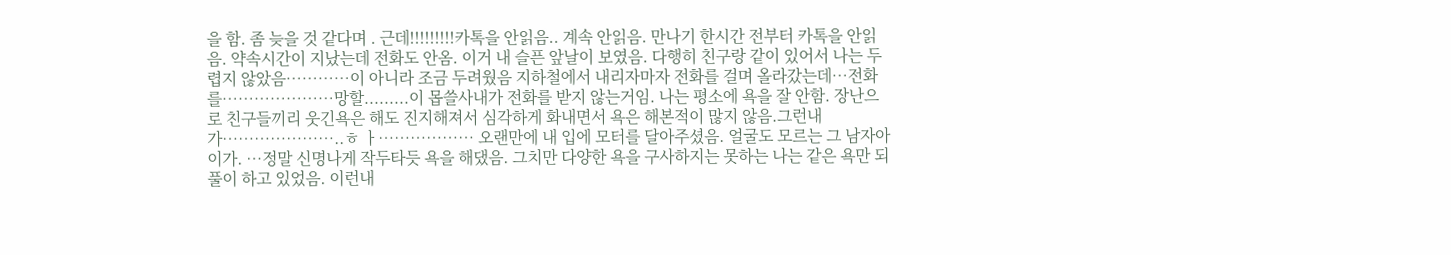을 함. 좀 늦을 것 같다며 . 근데!!!!!!!!!카톡을 안읽음.. 계속 안읽음. 만나기 한시간 전부터 카톡을 안읽음. 약속시간이 지났는데 전화도 안옴. 이거 내 슬픈 앞날이 보였음. 다행히 친구랑 같이 있어서 나는 두렵지 않았음…………이 아니라 조금 두려웠음 지하철에서 내리자마자 전화를 걸며 올라갔는데…전화를…………………망할.........이 몹쓸사내가 전화를 받지 않는거임. 나는 평소에 욕을 잘 안함. 장난으로 친구들끼리 웃긴욕은 해도 진지해져서 심각하게 화내면서 욕은 해본적이 많지 않음.그런내가…………………..ㅎ ㅏ……………… 오랜만에 내 입에 모터를 달아주셨음. 얼굴도 모르는 그 남자아이가. …정말 신명나게 작두타듯 욕을 해댔음. 그치만 다양한 욕을 구사하지는 못하는 나는 같은 욕만 되풀이 하고 있었음. 이런내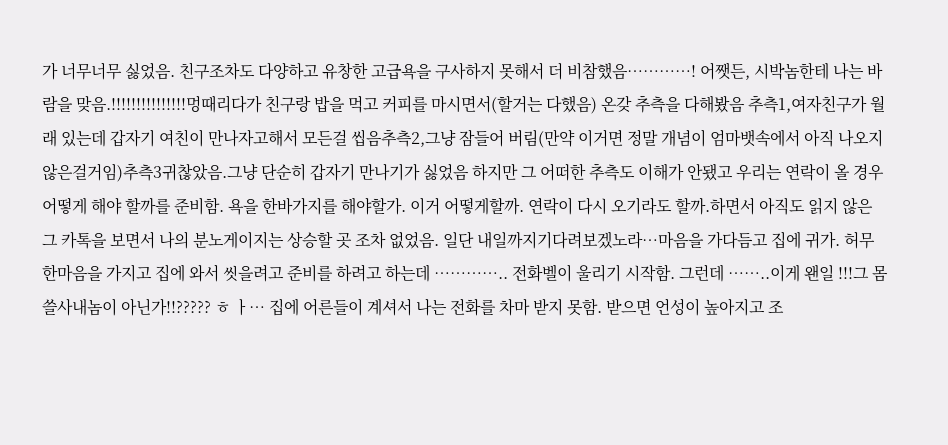가 너무너무 싫었음. 친구조차도 다양하고 유창한 고급욕을 구사하지 못해서 더 비참했음…………! 어쨋든, 시박놈한테 나는 바람을 맞음.!!!!!!!!!!!!!!!멍때리다가 친구랑 밥을 먹고 커피를 마시면서(할거는 다했음) 온갖 추측을 다해봤음 추측1,여자친구가 월래 있는데 갑자기 여친이 만나자고해서 모든걸 씹음추측2,그냥 잠들어 버림(만약 이거면 정말 개념이 엄마뱃속에서 아직 나오지 않은걸거임)추측3귀찮았음.그냥 단순히 갑자기 만나기가 싫었음 하지만 그 어떠한 추측도 이해가 안됐고 우리는 연락이 올 경우 어떻게 해야 할까를 준비함. 욕을 한바가지를 해야할가. 이거 어떻게할까. 연락이 다시 오기라도 할까.하면서 아직도 읽지 않은 그 카톡을 보면서 나의 분노게이지는 상승할 곳 조차 없었음. 일단 내일까지기다려보겠노라…마음을 가다듬고 집에 귀가. 허무한마음을 가지고 집에 와서 씻을려고 준비를 하려고 하는데 ………….. 전화벨이 울리기 시작함. 그런데 ……..이게 왠일 !!!그 몸쓸사내놈이 아닌가!!????? ㅎ ㅏ… 집에 어른들이 계셔서 나는 전화를 차마 받지 못함. 받으면 언성이 높아지고 조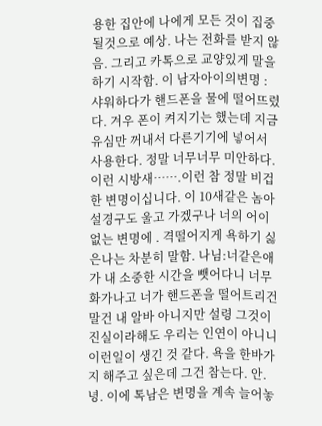용한 집안에 나에게 모든 것이 집중될것으로 예상. 나는 전화를 받지 않음. 그리고 카톡으로 교양있게 말을 하기 시작함. 이 남자아이의변명 : 샤워하다가 핸드폰을 물에 떨어뜨렸다. 겨우 폰이 켜지기는 했는데 지금 유심만 꺼내서 다른기기에 넣어서 사용한다. 정말 너무너무 미안하다. 이런 시방새…….이런 참 정말 비겁한 변명이십니다. 이 10새같은 놈아 설경구도 울고 가겠구나 너의 어이 없는 변명에 . 격떨어지게 욕하기 싫은나는 차분히 말함. 나님:너같은애가 내 소중한 시간을 뺏어다니 너무 화가나고 너가 핸드폰을 떨어트리건 말건 내 알바 아니지만 설령 그것이 진실이라해도 우리는 인연이 아니니 이런일이 생긴 것 같다. 욕을 한바가지 해주고 싶은데 그건 참는다. 안.녕. 이에 톡남은 변명을 계속 늘어놓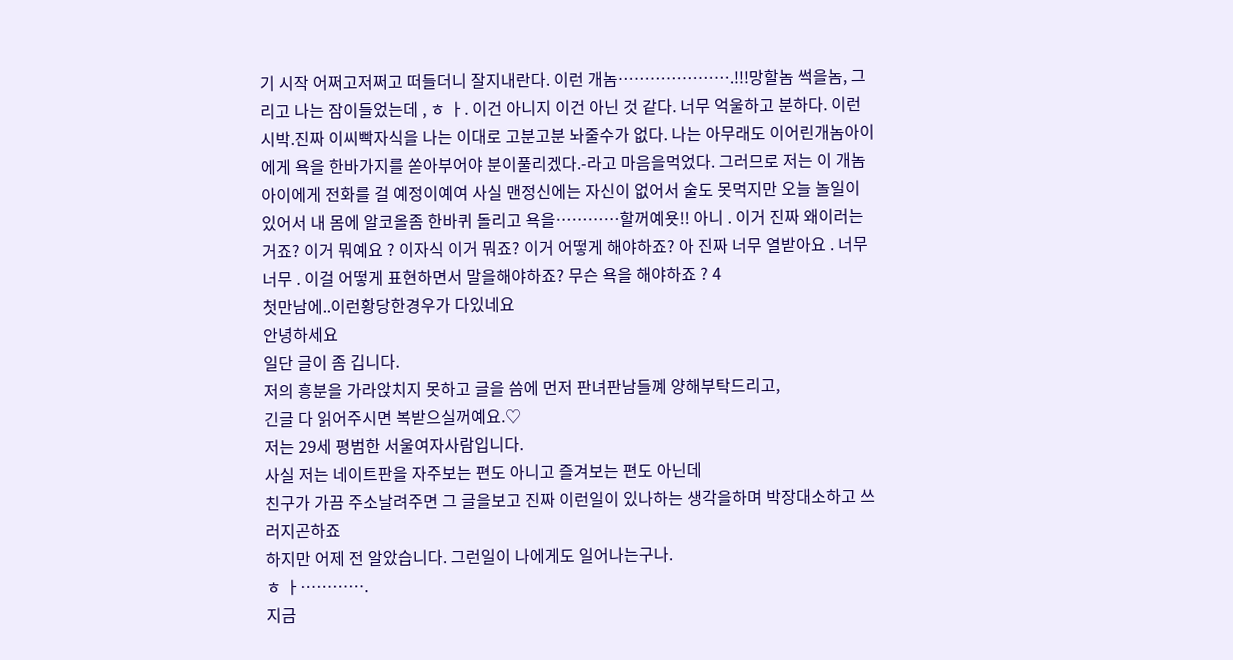기 시작 어쩌고저쩌고 떠들더니 잘지내란다. 이런 개놈………………….!!!망할놈 썩을놈, 그리고 나는 잠이들었는데 , ㅎ ㅏ. 이건 아니지 이건 아닌 것 같다. 너무 억울하고 분하다. 이런 시박.진짜 이씨빡자식을 나는 이대로 고분고분 놔줄수가 없다. 나는 아무래도 이어린개놈아이에게 욕을 한바가지를 쏟아부어야 분이풀리겠다.-라고 마음을먹었다. 그러므로 저는 이 개놈아이에게 전화를 걸 예정이예여 사실 맨정신에는 자신이 없어서 술도 못먹지만 오늘 놀일이 있어서 내 몸에 알코올좀 한바퀴 돌리고 욕을…………할꺼예욧!! 아니 . 이거 진짜 왜이러는거죠? 이거 뭐예요 ? 이자식 이거 뭐죠? 이거 어떻게 해야하죠? 아 진짜 너무 열받아요 . 너무너무 . 이걸 어떻게 표현하면서 말을해야하죠? 무슨 욕을 해야하죠 ? 4
첫만남에..이런황당한경우가 다있네요
안녕하세요
일단 글이 좀 깁니다.
저의 흥분을 가라앉치지 못하고 글을 씀에 먼저 판녀판남들꼐 양해부탁드리고,
긴글 다 읽어주시면 복받으실꺼예요.♡
저는 29세 평범한 서울여자사람입니다.
사실 저는 네이트판을 자주보는 편도 아니고 즐겨보는 편도 아닌데
친구가 가끔 주소날려주면 그 글을보고 진짜 이런일이 있나하는 생각을하며 박장대소하고 쓰러지곤하죠
하지만 어제 전 알았습니다. 그런일이 나에게도 일어나는구나.
ㅎ ㅏ………….
지금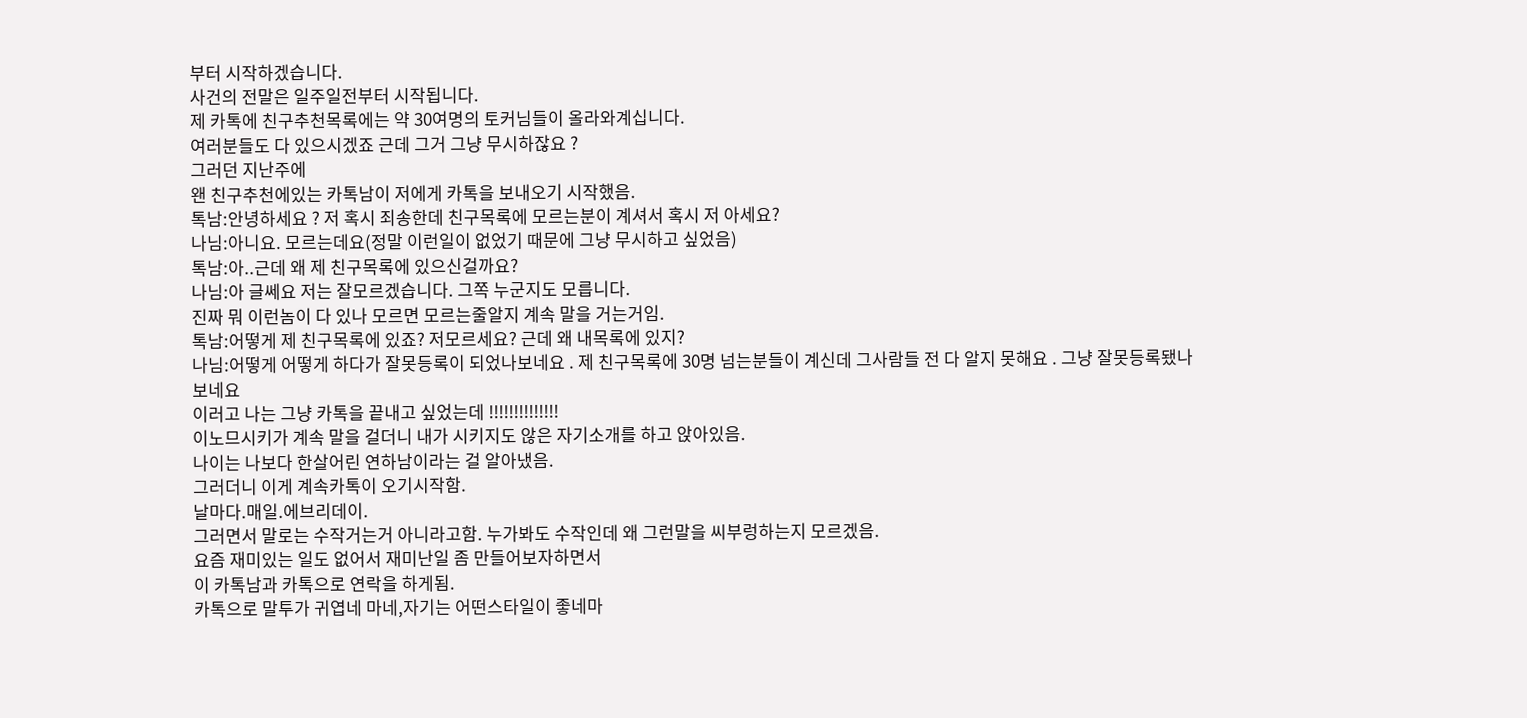부터 시작하겠습니다.
사건의 전말은 일주일전부터 시작됩니다.
제 카톡에 친구추천목록에는 약 30여명의 토커님들이 올라와계십니다.
여러분들도 다 있으시겠죠 근데 그거 그냥 무시하잖요 ?
그러던 지난주에
왠 친구추천에있는 카톡남이 저에게 카톡을 보내오기 시작했음.
톡남:안녕하세요 ? 저 혹시 죄송한데 친구목록에 모르는분이 계셔서 혹시 저 아세요?
나님:아니요. 모르는데요(정말 이런일이 없었기 때문에 그냥 무시하고 싶었음)
톡남:아..근데 왜 제 친구목록에 있으신걸까요?
나님:아 글쎄요 저는 잘모르겠습니다. 그쪽 누군지도 모릅니다.
진짜 뭐 이런놈이 다 있나 모르면 모르는줄알지 계속 말을 거는거임.
톡남:어떻게 제 친구목록에 있죠? 저모르세요? 근데 왜 내목록에 있지?
나님:어떻게 어떻게 하다가 잘못등록이 되었나보네요 . 제 친구목록에 30명 넘는분들이 계신데 그사람들 전 다 알지 못해요 . 그냥 잘못등록됐나보네요
이러고 나는 그냥 카톡을 끝내고 싶었는데 !!!!!!!!!!!!!!
이노므시키가 계속 말을 걸더니 내가 시키지도 않은 자기소개를 하고 앉아있음.
나이는 나보다 한살어린 연하남이라는 걸 알아냈음.
그러더니 이게 계속카톡이 오기시작함.
날마다.매일.에브리데이.
그러면서 말로는 수작거는거 아니라고함. 누가봐도 수작인데 왜 그런말을 씨부렁하는지 모르겠음.
요즘 재미있는 일도 없어서 재미난일 좀 만들어보자하면서
이 카톡남과 카톡으로 연락을 하게됨.
카톡으로 말투가 귀엽네 마네,자기는 어떤스타일이 좋네마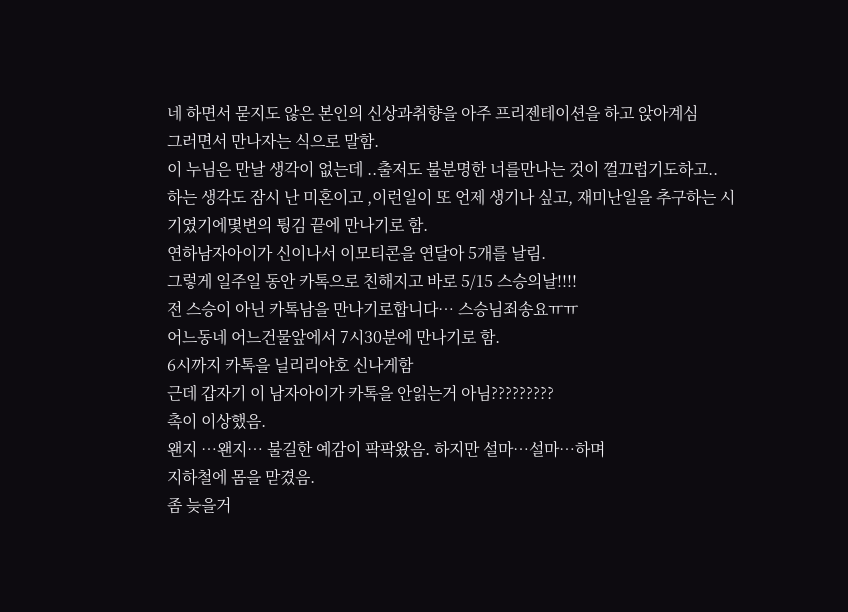네 하면서 묻지도 않은 본인의 신상과취향을 아주 프리젠테이션을 하고 앉아계심
그러면서 만나자는 식으로 말함.
이 누님은 만날 생각이 없는데 ..출저도 불분명한 너를만나는 것이 껄끄럽기도하고..
하는 생각도 잠시 난 미혼이고 ,이런일이 또 언제 생기나 싶고, 재미난일을 추구하는 시기였기에몇변의 튕김 끝에 만나기로 함.
연하남자아이가 신이나서 이모티콘을 연달아 5개를 날림.
그렇게 일주일 동안 카톡으로 친해지고 바로 5/15 스승의날!!!!
전 스승이 아닌 카톡남을 만나기로합니다… 스승님죄송요ㅠㅠ
어느동네 어느건물앞에서 7시30분에 만나기로 함.
6시까지 카톡을 닐리리야호 신나게함
근데 갑자기 이 남자아이가 카톡을 안읽는거 아님?????????
촉이 이상했음.
왠지 …왠지… 불길한 예감이 팍팍왔음. 하지만 설마…설마…하며
지하철에 몸을 맏겼음.
좀 늦을거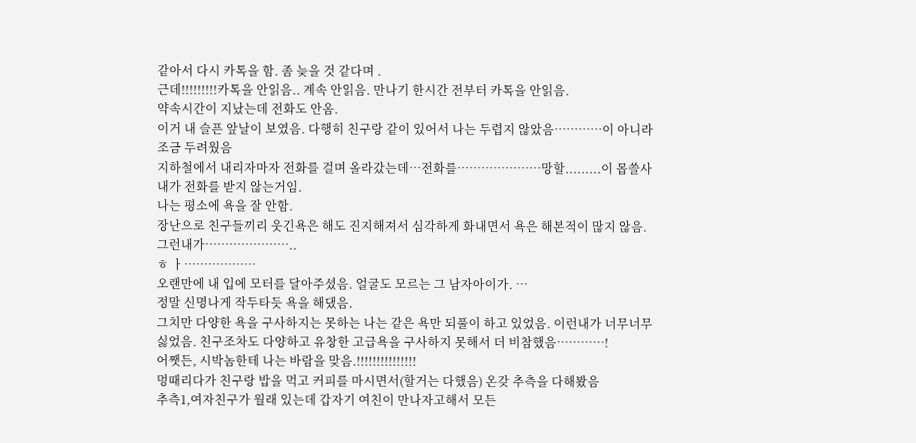같아서 다시 카톡을 함. 좀 늦을 것 같다며 .
근데!!!!!!!!!카톡을 안읽음.. 계속 안읽음. 만나기 한시간 전부터 카톡을 안읽음.
약속시간이 지났는데 전화도 안옴.
이거 내 슬픈 앞날이 보였음. 다행히 친구랑 같이 있어서 나는 두렵지 않았음…………이 아니라 조금 두려웠음
지하철에서 내리자마자 전화를 걸며 올라갔는데…전화를…………………망할.........이 몹쓸사내가 전화를 받지 않는거임.
나는 평소에 욕을 잘 안함.
장난으로 친구들끼리 웃긴욕은 해도 진지해져서 심각하게 화내면서 욕은 해본적이 많지 않음.
그런내가…………………..
ㅎ ㅏ………………
오랜만에 내 입에 모터를 달아주셨음. 얼굴도 모르는 그 남자아이가. …
정말 신명나게 작두타듯 욕을 해댔음.
그치만 다양한 욕을 구사하지는 못하는 나는 같은 욕만 되풀이 하고 있었음. 이런내가 너무너무 싫었음. 친구조차도 다양하고 유창한 고급욕을 구사하지 못해서 더 비참했음…………!
어쨋든, 시박놈한테 나는 바람을 맞음.!!!!!!!!!!!!!!!
멍때리다가 친구랑 밥을 먹고 커피를 마시면서(할거는 다했음) 온갖 추측을 다해봤음
추측1,여자친구가 월래 있는데 갑자기 여친이 만나자고해서 모든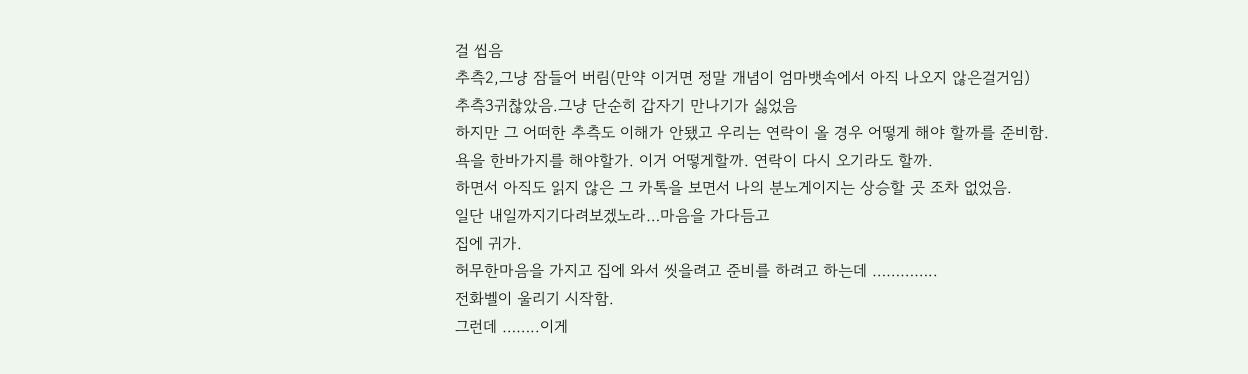걸 씹음
추측2,그냥 잠들어 버림(만약 이거면 정말 개념이 엄마뱃속에서 아직 나오지 않은걸거임)
추측3귀찮았음.그냥 단순히 갑자기 만나기가 싫었음
하지만 그 어떠한 추측도 이해가 안됐고 우리는 연락이 올 경우 어떻게 해야 할까를 준비함.
욕을 한바가지를 해야할가. 이거 어떻게할까. 연락이 다시 오기라도 할까.
하면서 아직도 읽지 않은 그 카톡을 보면서 나의 분노게이지는 상승할 곳 조차 없었음.
일단 내일까지기다려보겠노라…마음을 가다듬고
집에 귀가.
허무한마음을 가지고 집에 와서 씻을려고 준비를 하려고 하는데 …………..
전화벨이 울리기 시작함.
그런데 ……..이게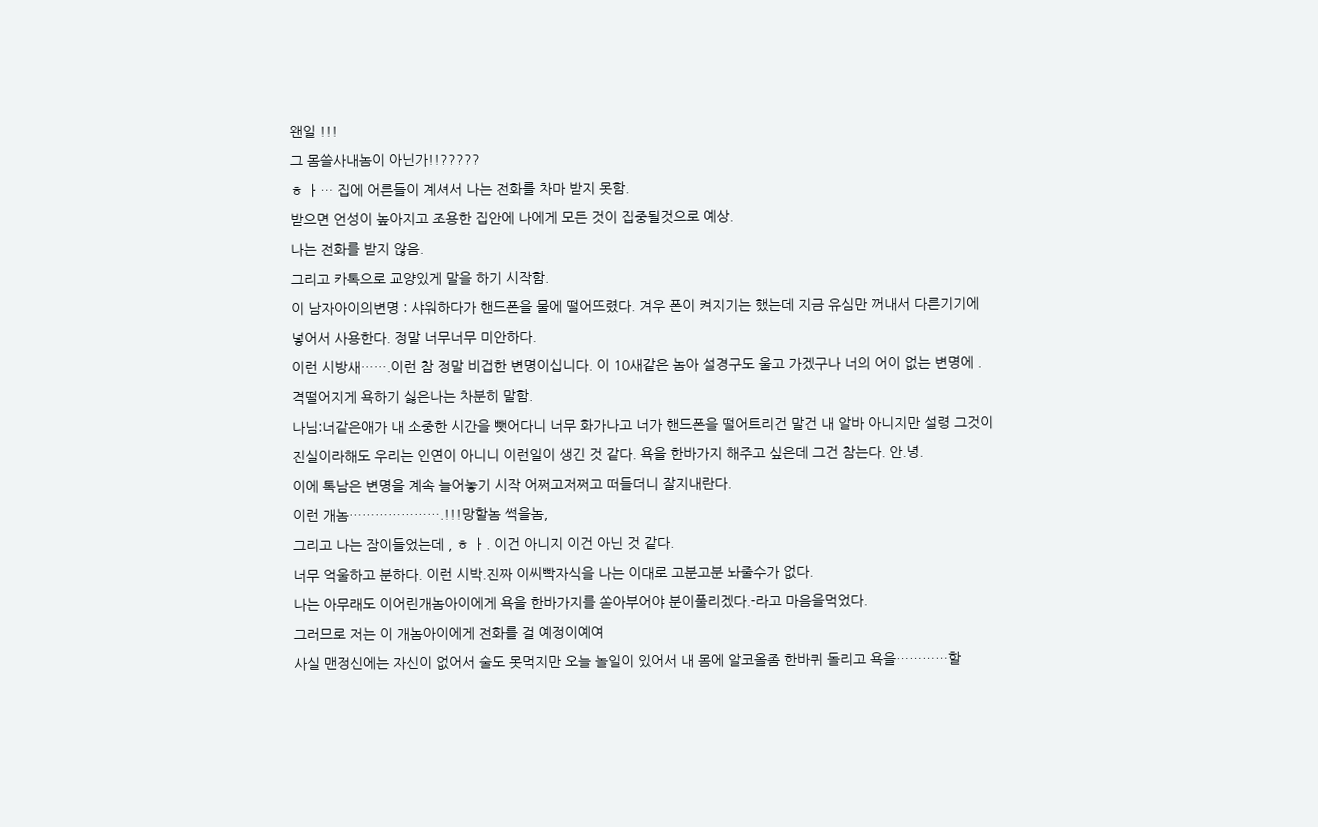왠일 !!!
그 몸쓸사내놈이 아닌가!!?????
ㅎ ㅏ… 집에 어른들이 계셔서 나는 전화를 차마 받지 못함.
받으면 언성이 높아지고 조용한 집안에 나에게 모든 것이 집중될것으로 예상.
나는 전화를 받지 않음.
그리고 카톡으로 교양있게 말을 하기 시작함.
이 남자아이의변명 : 샤워하다가 핸드폰을 물에 떨어뜨렸다. 겨우 폰이 켜지기는 했는데 지금 유심만 꺼내서 다른기기에 넣어서 사용한다. 정말 너무너무 미안하다.
이런 시방새…….이런 참 정말 비겁한 변명이십니다. 이 10새같은 놈아 설경구도 울고 가겠구나 너의 어이 없는 변명에 .
격떨어지게 욕하기 싫은나는 차분히 말함.
나님:너같은애가 내 소중한 시간을 뺏어다니 너무 화가나고 너가 핸드폰을 떨어트리건 말건 내 알바 아니지만 설령 그것이 진실이라해도 우리는 인연이 아니니 이런일이 생긴 것 같다. 욕을 한바가지 해주고 싶은데 그건 참는다. 안.녕.
이에 톡남은 변명을 계속 늘어놓기 시작 어쩌고저쩌고 떠들더니 잘지내란다.
이런 개놈………………….!!!망할놈 썩을놈,
그리고 나는 잠이들었는데 , ㅎ ㅏ. 이건 아니지 이건 아닌 것 같다.
너무 억울하고 분하다. 이런 시박.진짜 이씨빡자식을 나는 이대로 고분고분 놔줄수가 없다.
나는 아무래도 이어린개놈아이에게 욕을 한바가지를 쏟아부어야 분이풀리겠다.-라고 마음을먹었다.
그러므로 저는 이 개놈아이에게 전화를 걸 예정이예여
사실 맨정신에는 자신이 없어서 술도 못먹지만 오늘 놀일이 있어서 내 몸에 알코올좀 한바퀴 돌리고 욕을…………할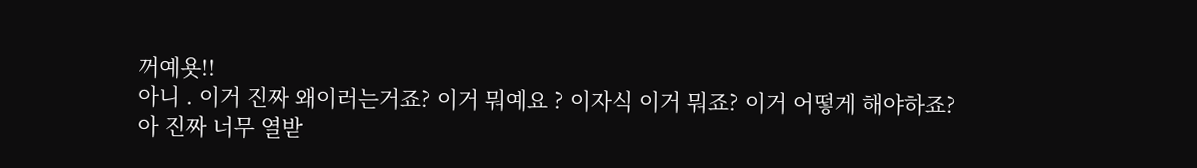꺼예욧!!
아니 . 이거 진짜 왜이러는거죠? 이거 뭐예요 ? 이자식 이거 뭐죠? 이거 어떻게 해야하죠?
아 진짜 너무 열받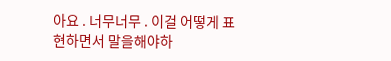아요 . 너무너무 . 이걸 어떻게 표현하면서 말을해야하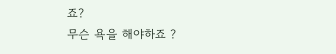죠?
무슨 욕을 해야하죠 ?